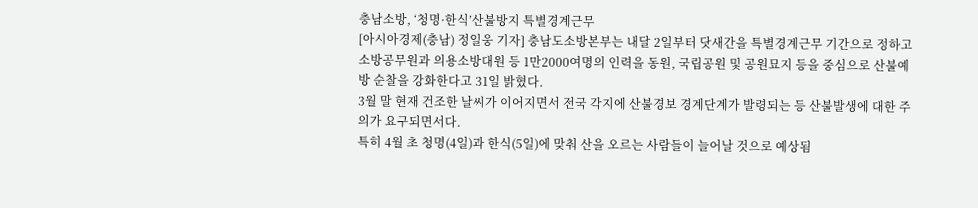충남소방, ‘청명·한식’산불방지 특별경계근무
[아시아경제(충남) 정일웅 기자] 충남도소방본부는 내달 2일부터 닷새간을 특별경계근무 기간으로 정하고 소방공무원과 의용소방대원 등 1만2000여명의 인력을 동원, 국립공원 및 공원묘지 등을 중심으로 산불예방 순찰을 강화한다고 31일 밝혔다.
3월 말 현재 건조한 날씨가 이어지면서 전국 각지에 산불경보 경계단계가 발령되는 등 산불발생에 대한 주의가 요구되면서다.
특히 4월 초 청명(4일)과 한식(5일)에 맞춰 산을 오르는 사람들이 늘어날 것으로 예상됨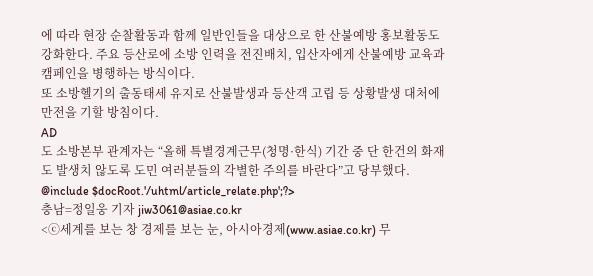에 따라 현장 순찰활동과 함께 일반인들을 대상으로 한 산불예방 홍보활동도 강화한다. 주요 등산로에 소방 인력을 전진배치, 입산자에게 산불예방 교육과 캠페인을 병행하는 방식이다.
또 소방헬기의 출동태세 유지로 산불발생과 등산객 고립 등 상황발생 대처에 만전을 기할 방침이다.
AD
도 소방본부 관계자는 “올해 특별경계근무(청명·한식) 기간 중 단 한건의 화재도 발생치 않도록 도민 여러분들의 각별한 주의를 바란다”고 당부했다.
@include $docRoot.'/uhtml/article_relate.php';?>
충남=정일웅 기자 jiw3061@asiae.co.kr
<ⓒ세계를 보는 창 경제를 보는 눈, 아시아경제(www.asiae.co.kr) 무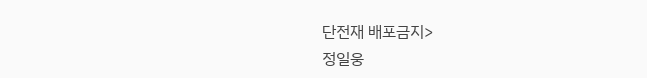단전재 배포금지>
정일웅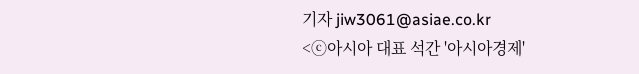기자 jiw3061@asiae.co.kr
<ⓒ아시아 대표 석간 '아시아경제'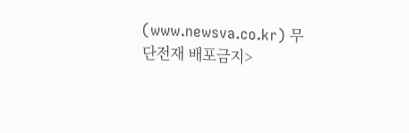(www.newsva.co.kr) 무단전재 배포금지>